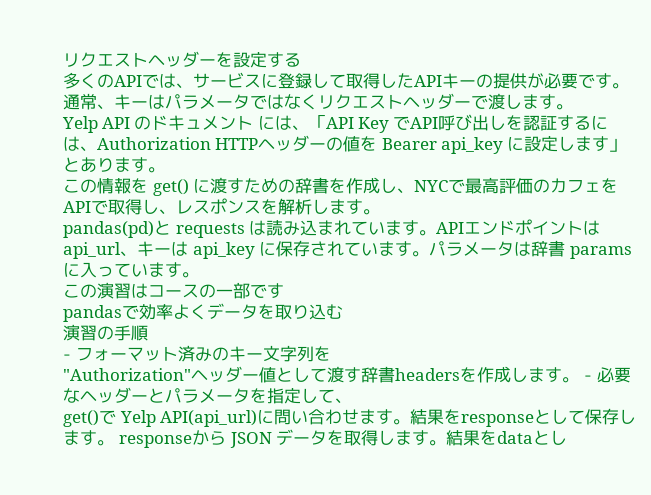リクエストヘッダーを設定する
多くのAPIでは、サービスに登録して取得したAPIキーの提供が必要です。通常、キーはパラメータではなくリクエストヘッダーで渡します。
Yelp API のドキュメント には、「API Key でAPI呼び出しを認証するには、Authorization HTTPヘッダーの値を Bearer api_key に設定します」とあります。
この情報を get() に渡すための辞書を作成し、NYCで最高評価のカフェをAPIで取得し、レスポンスを解析します。
pandas(pd)と requests は読み込まれています。APIエンドポイントは api_url、キーは api_key に保存されています。パラメータは辞書 params に入っています。
この演習はコースの一部です
pandasで効率よくデータを取り込む
演習の手順
- フォーマット済みのキー文字列を
"Authorization"ヘッダー値として渡す辞書headersを作成します。 - 必要なヘッダーとパラメータを指定して、
get()で Yelp API(api_url)に問い合わせます。結果をresponseとして保存します。 responseから JSON データを取得します。結果をdataとし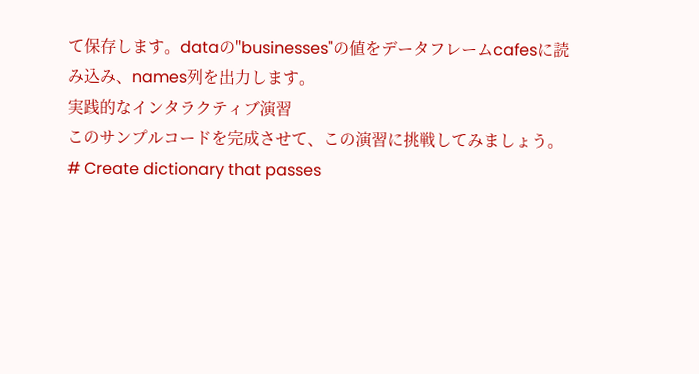て保存します。dataの"businesses"の値をデータフレームcafesに読み込み、names列を出力します。
実践的なインタラクティブ演習
このサンプルコードを完成させて、この演習に挑戦してみましょう。
# Create dictionary that passes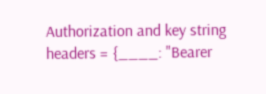Authorization and key string
headers = {____: "Bearer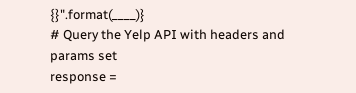{}".format(____)}
# Query the Yelp API with headers and params set
response =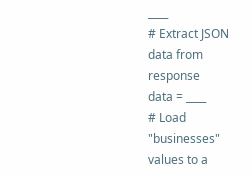____
# Extract JSON data from response
data = ____
# Load "businesses" values to a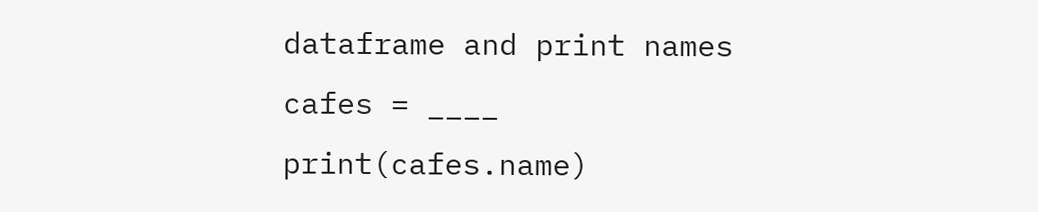dataframe and print names
cafes = ____
print(cafes.name)